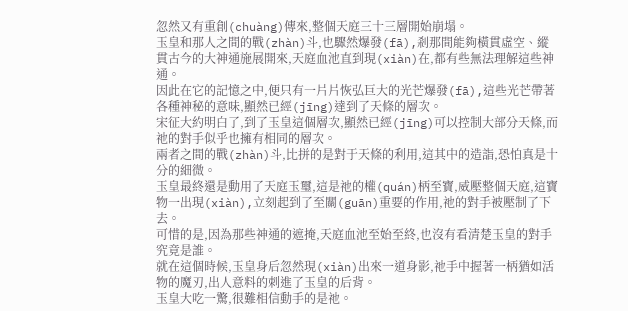忽然又有重創(chuàng)傳來,整個天庭三十三層開始崩塌。
玉皇和那人之間的戰(zhàn)斗,也驟然爆發(fā),剎那間能夠橫貫虛空、縱貫古今的大神通施展開來,天庭血池直到現(xiàn)在,都有些無法理解這些神通。
因此在它的記憶之中,便只有一片片恢弘巨大的光芒爆發(fā),這些光芒帶著各種神秘的意味,顯然已經(jīng)達到了天條的層次。
宋征大約明白了,到了玉皇這個層次,顯然已經(jīng)可以控制大部分天條,而祂的對手似乎也擁有相同的層次。
兩者之間的戰(zhàn)斗,比拼的是對于天條的利用,這其中的造詣,恐怕真是十分的細微。
玉皇最終還是動用了天庭玉璽,這是祂的權(quán)柄至寶,威壓整個天庭,這寶物一出現(xiàn),立刻起到了至關(guān)重要的作用,祂的對手被壓制了下去。
可惜的是,因為那些神通的遮掩,天庭血池至始至終,也沒有看清楚玉皇的對手究竟是誰。
就在這個時候,玉皇身后忽然現(xiàn)出來一道身影,祂手中握著一柄猶如活物的魔刃,出人意料的刺進了玉皇的后背。
玉皇大吃一驚,很難相信動手的是祂。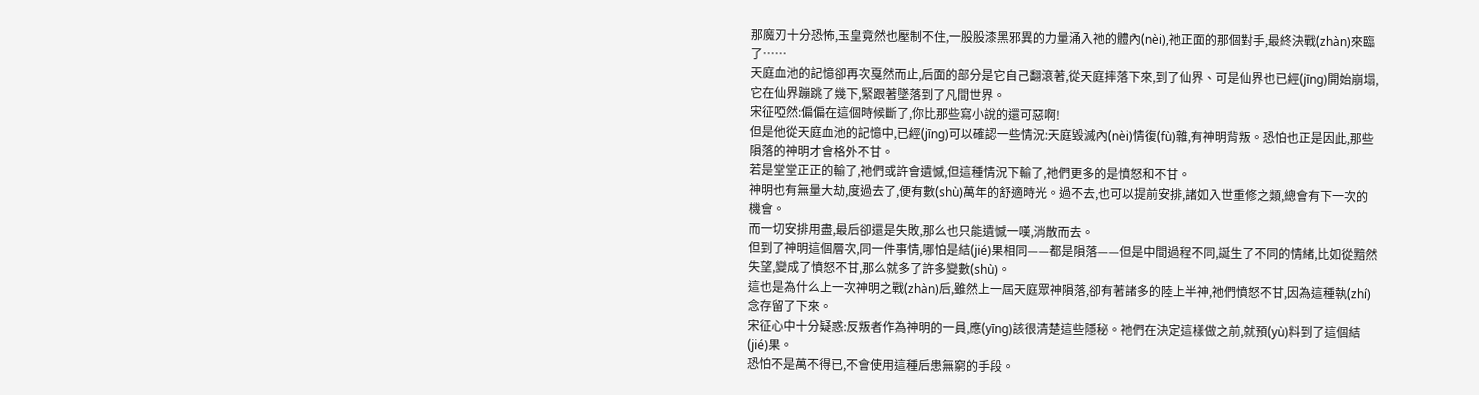那魔刃十分恐怖,玉皇竟然也壓制不住,一股股漆黑邪異的力量涌入祂的體內(nèi),祂正面的那個對手,最終決戰(zhàn)來臨了……
天庭血池的記憶卻再次戛然而止,后面的部分是它自己翻滾著,從天庭摔落下來,到了仙界、可是仙界也已經(jīng)開始崩塌,它在仙界蹦跳了幾下,緊跟著墜落到了凡間世界。
宋征啞然:偏偏在這個時候斷了,你比那些寫小說的還可惡啊!
但是他從天庭血池的記憶中,已經(jīng)可以確認一些情況:天庭毀滅內(nèi)情復(fù)雜,有神明背叛。恐怕也正是因此,那些隕落的神明才會格外不甘。
若是堂堂正正的輸了,祂們或許會遺憾,但這種情況下輸了,祂們更多的是憤怒和不甘。
神明也有無量大劫,度過去了,便有數(shù)萬年的舒適時光。過不去,也可以提前安排,諸如入世重修之類,總會有下一次的機會。
而一切安排用盡,最后卻還是失敗,那么也只能遺憾一嘆,消散而去。
但到了神明這個層次,同一件事情,哪怕是結(jié)果相同——都是隕落——但是中間過程不同,誕生了不同的情緒,比如從黯然失望,變成了憤怒不甘,那么就多了許多變數(shù)。
這也是為什么上一次神明之戰(zhàn)后,雖然上一屆天庭眾神隕落,卻有著諸多的陸上半神,祂們憤怒不甘,因為這種執(zhí)念存留了下來。
宋征心中十分疑惑:反叛者作為神明的一員,應(yīng)該很清楚這些隱秘。祂們在決定這樣做之前,就預(yù)料到了這個結(jié)果。
恐怕不是萬不得已,不會使用這種后患無窮的手段。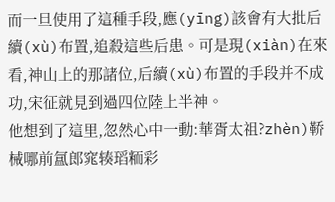而一旦使用了這種手段,應(yīng)該會有大批后續(xù)布置,追殺這些后患。可是現(xiàn)在來看,神山上的那諸位,后續(xù)布置的手段并不成功,宋征就見到過四位陸上半神。
他想到了這里,忽然心中一動:華胥太祖?zhèn)鞒械哪前氲郎窕辏瑫粫彩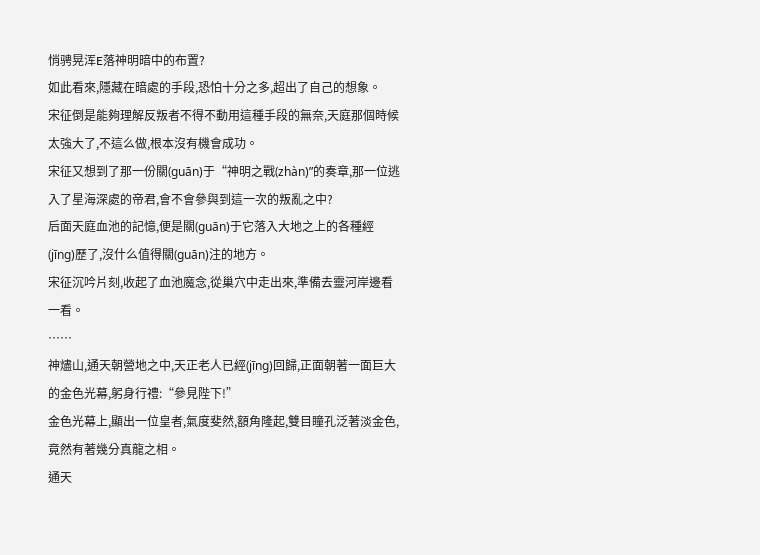悄骋晃浑E落神明暗中的布置?
如此看來,隱藏在暗處的手段,恐怕十分之多,超出了自己的想象。
宋征倒是能夠理解反叛者不得不動用這種手段的無奈,天庭那個時候太強大了,不這么做,根本沒有機會成功。
宋征又想到了那一份關(guān)于“神明之戰(zhàn)”的奏章,那一位逃入了星海深處的帝君,會不會參與到這一次的叛亂之中?
后面天庭血池的記憶,便是關(guān)于它落入大地之上的各種經(jīng)歷了,沒什么值得關(guān)注的地方。
宋征沉吟片刻,收起了血池魔念,從巢穴中走出來,準備去靈河岸邊看一看。
……
神燼山,通天朝營地之中,天正老人已經(jīng)回歸,正面朝著一面巨大的金色光幕,躬身行禮:“參見陛下!”
金色光幕上,顯出一位皇者,氣度斐然,額角隆起,雙目瞳孔泛著淡金色,竟然有著幾分真龍之相。
通天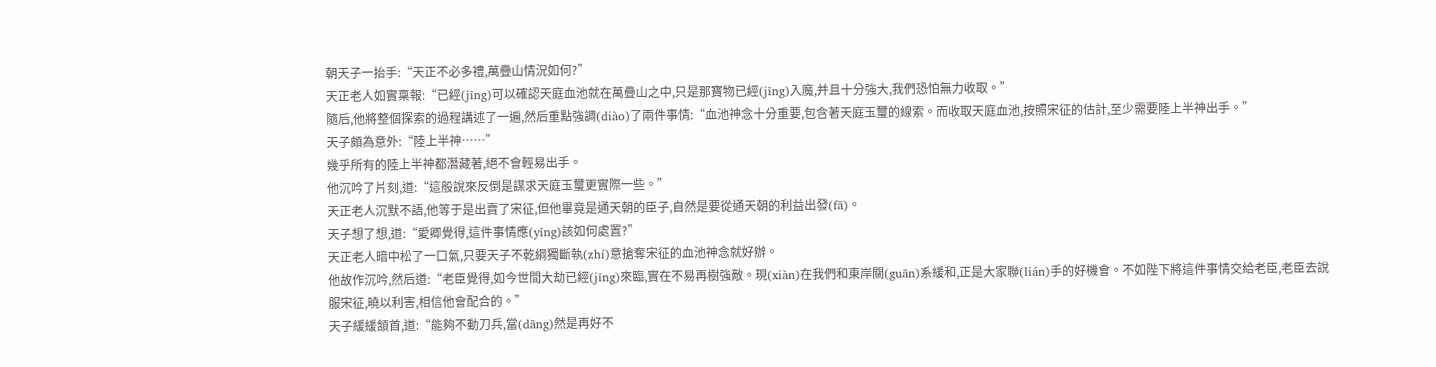朝天子一抬手:“天正不必多禮,萬疊山情況如何?”
天正老人如實稟報:“已經(jīng)可以確認天庭血池就在萬疊山之中,只是那寶物已經(jīng)入魔,并且十分強大,我們恐怕無力收取。”
隨后,他將整個探索的過程講述了一遍,然后重點強調(diào)了兩件事情:“血池神念十分重要,包含著天庭玉璽的線索。而收取天庭血池,按照宋征的估計,至少需要陸上半神出手。”
天子頗為意外:“陸上半神……”
幾乎所有的陸上半神都潛藏著,絕不會輕易出手。
他沉吟了片刻,道:“這般說來反倒是謀求天庭玉璽更實際一些。”
天正老人沉默不語,他等于是出賣了宋征,但他畢竟是通天朝的臣子,自然是要從通天朝的利益出發(fā)。
天子想了想,道:“愛卿覺得,這件事情應(yīng)該如何處置?”
天正老人暗中松了一口氣,只要天子不乾綱獨斷執(zhí)意搶奪宋征的血池神念就好辦。
他故作沉吟,然后道:“老臣覺得,如今世間大劫已經(jīng)來臨,實在不易再樹強敵。現(xiàn)在我們和東岸關(guān)系緩和,正是大家聯(lián)手的好機會。不如陛下將這件事情交給老臣,老臣去說服宋征,曉以利害,相信他會配合的。”
天子緩緩頷首,道:“能夠不動刀兵,當(dāng)然是再好不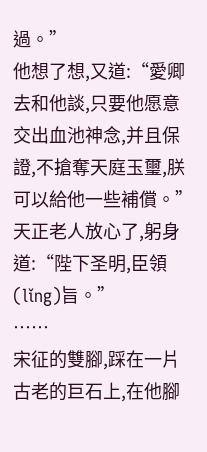過。”
他想了想,又道:“愛卿去和他談,只要他愿意交出血池神念,并且保證,不搶奪天庭玉璽,朕可以給他一些補償。”
天正老人放心了,躬身道:“陛下圣明,臣領(lǐng)旨。”
……
宋征的雙腳,踩在一片古老的巨石上,在他腳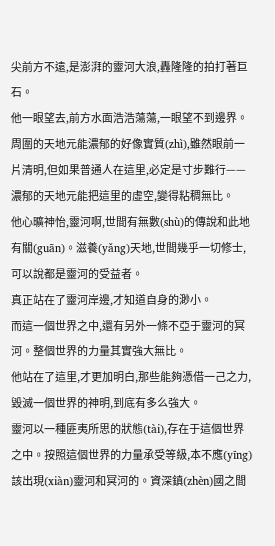尖前方不遠,是澎湃的靈河大浪,轟隆隆的拍打著巨石。
他一眼望去,前方水面浩浩蕩蕩,一眼望不到邊界。
周圍的天地元能濃郁的好像實質(zhì),雖然眼前一片清明,但如果普通人在這里,必定是寸步難行——濃郁的天地元能把這里的虛空,變得粘稠無比。
他心曠神怡,靈河啊,世間有無數(shù)的傳說和此地有關(guān)。滋養(yǎng)天地,世間幾乎一切修士,可以說都是靈河的受益者。
真正站在了靈河岸邊,才知道自身的渺小。
而這一個世界之中,還有另外一條不亞于靈河的冥河。整個世界的力量其實強大無比。
他站在了這里,才更加明白,那些能夠憑借一己之力,毀滅一個世界的神明,到底有多么強大。
靈河以一種匪夷所思的狀態(tài),存在于這個世界之中。按照這個世界的力量承受等級,本不應(yīng)該出現(xiàn)靈河和冥河的。資深鎮(zhèn)國之間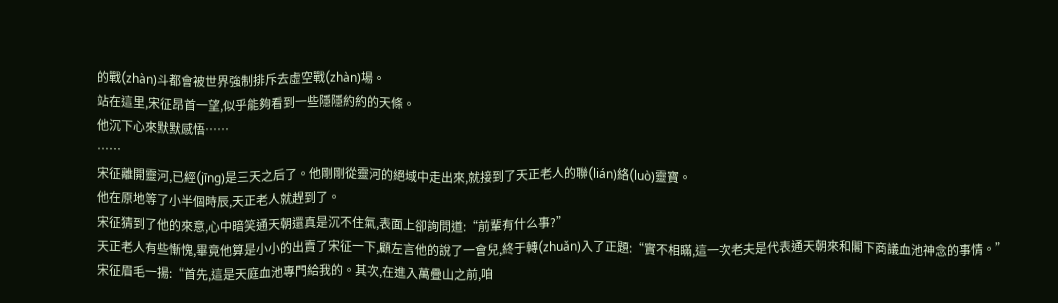的戰(zhàn)斗都會被世界強制排斥去虛空戰(zhàn)場。
站在這里,宋征昂首一望,似乎能夠看到一些隱隱約約的天條。
他沉下心來默默感悟……
……
宋征離開靈河,已經(jīng)是三天之后了。他剛剛從靈河的絕域中走出來,就接到了天正老人的聯(lián)絡(luò)靈寶。
他在原地等了小半個時辰,天正老人就趕到了。
宋征猜到了他的來意,心中暗笑通天朝還真是沉不住氣,表面上卻詢問道:“前輩有什么事?”
天正老人有些慚愧,畢竟他算是小小的出賣了宋征一下,顧左言他的說了一會兒,終于轉(zhuǎn)入了正題:“實不相瞞,這一次老夫是代表通天朝來和閣下商議血池神念的事情。”
宋征眉毛一揚:“首先,這是天庭血池專門給我的。其次,在進入萬疊山之前,咱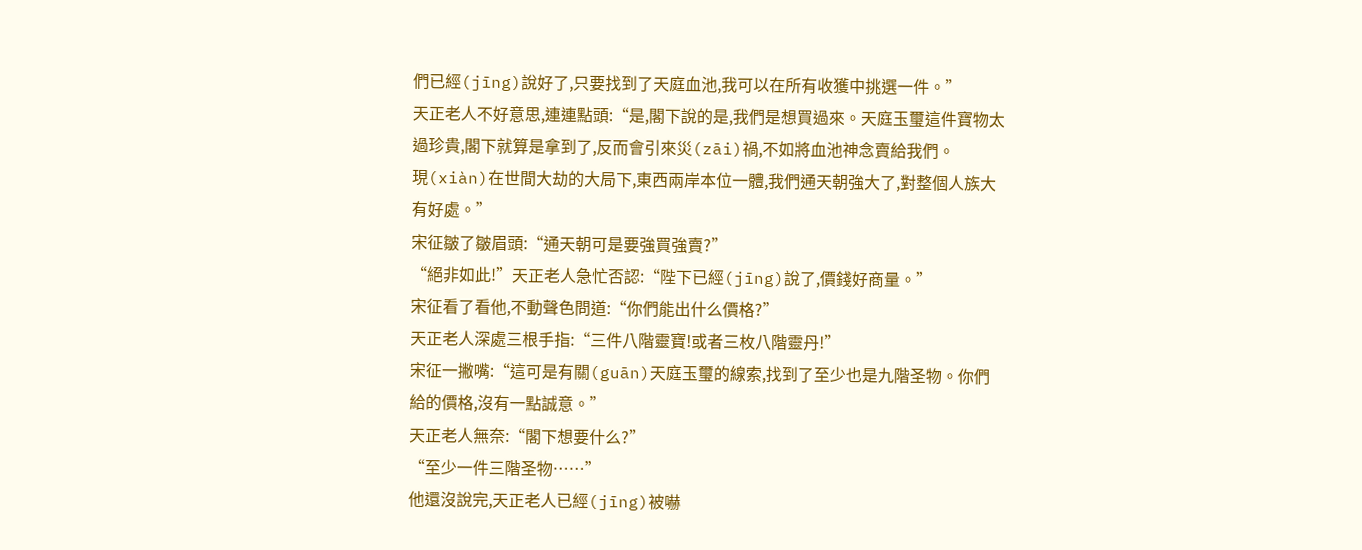們已經(jīng)說好了,只要找到了天庭血池,我可以在所有收獲中挑選一件。”
天正老人不好意思,連連點頭:“是,閣下說的是,我們是想買過來。天庭玉璽這件寶物太過珍貴,閣下就算是拿到了,反而會引來災(zāi)禍,不如將血池神念賣給我們。
現(xiàn)在世間大劫的大局下,東西兩岸本位一體,我們通天朝強大了,對整個人族大有好處。”
宋征皺了皺眉頭:“通天朝可是要強買強賣?”
“絕非如此!”天正老人急忙否認:“陛下已經(jīng)說了,價錢好商量。”
宋征看了看他,不動聲色問道:“你們能出什么價格?”
天正老人深處三根手指:“三件八階靈寶!或者三枚八階靈丹!”
宋征一撇嘴:“這可是有關(guān)天庭玉璽的線索,找到了至少也是九階圣物。你們給的價格,沒有一點誠意。”
天正老人無奈:“閣下想要什么?”
“至少一件三階圣物……”
他還沒說完,天正老人已經(jīng)被嚇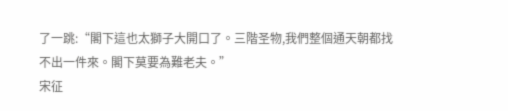了一跳:“閣下這也太獅子大開口了。三階圣物,我們整個通天朝都找不出一件來。閣下莫要為難老夫。”
宋征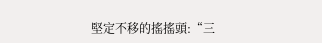堅定不移的搖搖頭:“三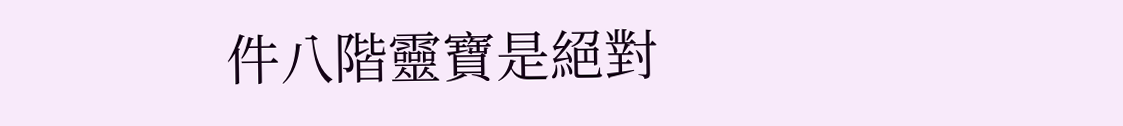件八階靈寶是絕對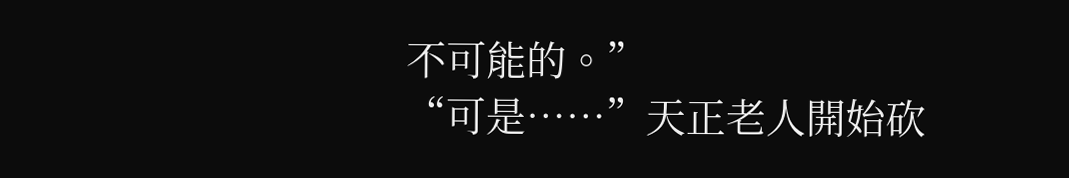不可能的。”
“可是……”天正老人開始砍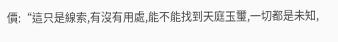價:“這只是線索,有沒有用處,能不能找到天庭玉璽,一切都是未知,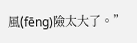風(fēng)險太大了。”